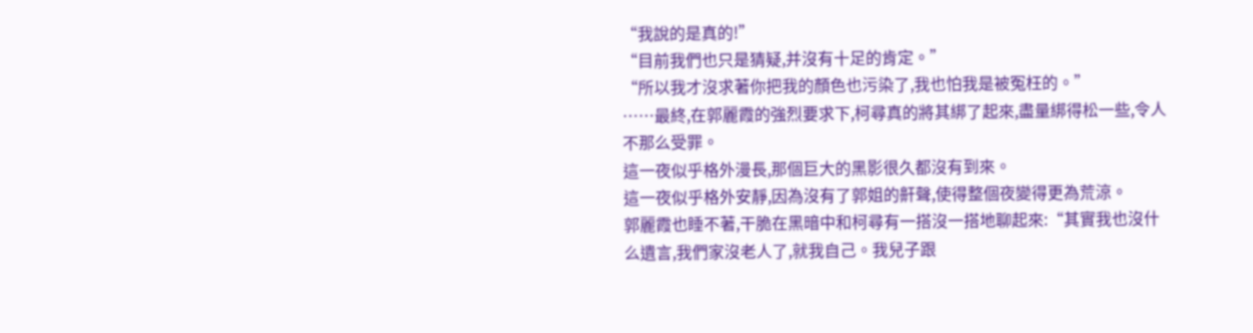“我說的是真的!”
“目前我們也只是猜疑,并沒有十足的肯定。”
“所以我才沒求著你把我的顏色也污染了,我也怕我是被冤枉的。”
……最終,在郭麗霞的強烈要求下,柯尋真的將其綁了起來,盡量綁得松一些,令人不那么受罪。
這一夜似乎格外漫長,那個巨大的黑影很久都沒有到來。
這一夜似乎格外安靜,因為沒有了郭姐的鼾聲,使得整個夜變得更為荒涼。
郭麗霞也睡不著,干脆在黑暗中和柯尋有一搭沒一搭地聊起來:“其實我也沒什么遺言,我們家沒老人了,就我自己。我兒子跟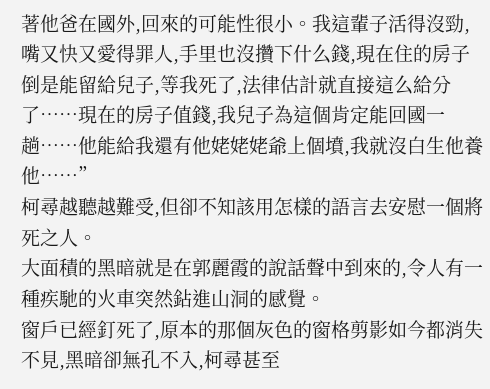著他爸在國外,回來的可能性很小。我這輩子活得沒勁,嘴又快又愛得罪人,手里也沒攢下什么錢,現在住的房子倒是能留給兒子,等我死了,法律估計就直接這么給分了……現在的房子值錢,我兒子為這個肯定能回國一趟……他能給我還有他姥姥姥爺上個墳,我就沒白生他養他……”
柯尋越聽越難受,但卻不知該用怎樣的語言去安慰一個將死之人。
大面積的黑暗就是在郭麗霞的說話聲中到來的,令人有一種疾馳的火車突然鉆進山洞的感覺。
窗戶已經釘死了,原本的那個灰色的窗格剪影如今都消失不見,黑暗卻無孔不入,柯尋甚至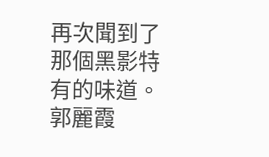再次聞到了那個黑影特有的味道。
郭麗霞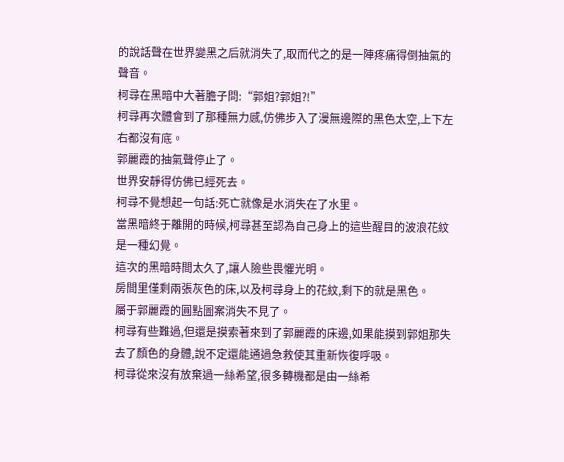的說話聲在世界變黑之后就消失了,取而代之的是一陣疼痛得倒抽氣的聲音。
柯尋在黑暗中大著膽子問:“郭姐?郭姐?!”
柯尋再次體會到了那種無力感,仿佛步入了漫無邊際的黑色太空,上下左右都沒有底。
郭麗霞的抽氣聲停止了。
世界安靜得仿佛已經死去。
柯尋不覺想起一句話:死亡就像是水消失在了水里。
當黑暗終于離開的時候,柯尋甚至認為自己身上的這些醒目的波浪花紋是一種幻覺。
這次的黑暗時間太久了,讓人險些畏懼光明。
房間里僅剩兩張灰色的床,以及柯尋身上的花紋,剩下的就是黑色。
屬于郭麗霞的圓點圖案消失不見了。
柯尋有些難過,但還是摸索著來到了郭麗霞的床邊,如果能摸到郭姐那失去了顏色的身體,說不定還能通過急救使其重新恢復呼吸。
柯尋從來沒有放棄過一絲希望,很多轉機都是由一絲希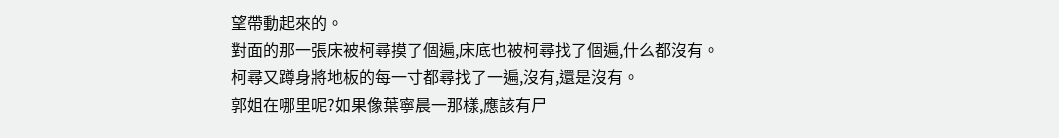望帶動起來的。
對面的那一張床被柯尋摸了個遍,床底也被柯尋找了個遍,什么都沒有。
柯尋又蹲身將地板的每一寸都尋找了一遍,沒有,還是沒有。
郭姐在哪里呢?如果像葉寧晨一那樣,應該有尸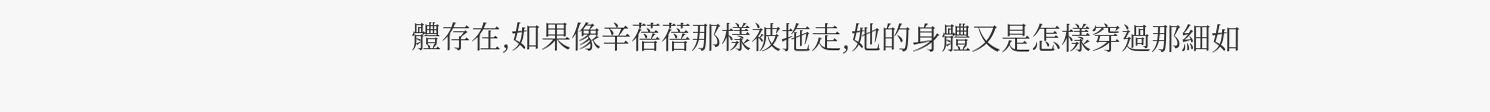體存在,如果像辛蓓蓓那樣被拖走,她的身體又是怎樣穿過那細如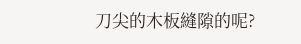刀尖的木板縫隙的呢?